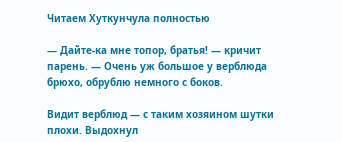Читаем Хуткунчула полностью

— Дайте-ка мне топор, братья! — кричит парень. — Очень уж большое у верблюда брюхо, обрублю немного с боков.

Видит верблюд — с таким хозяином шутки плохи. Выдохнул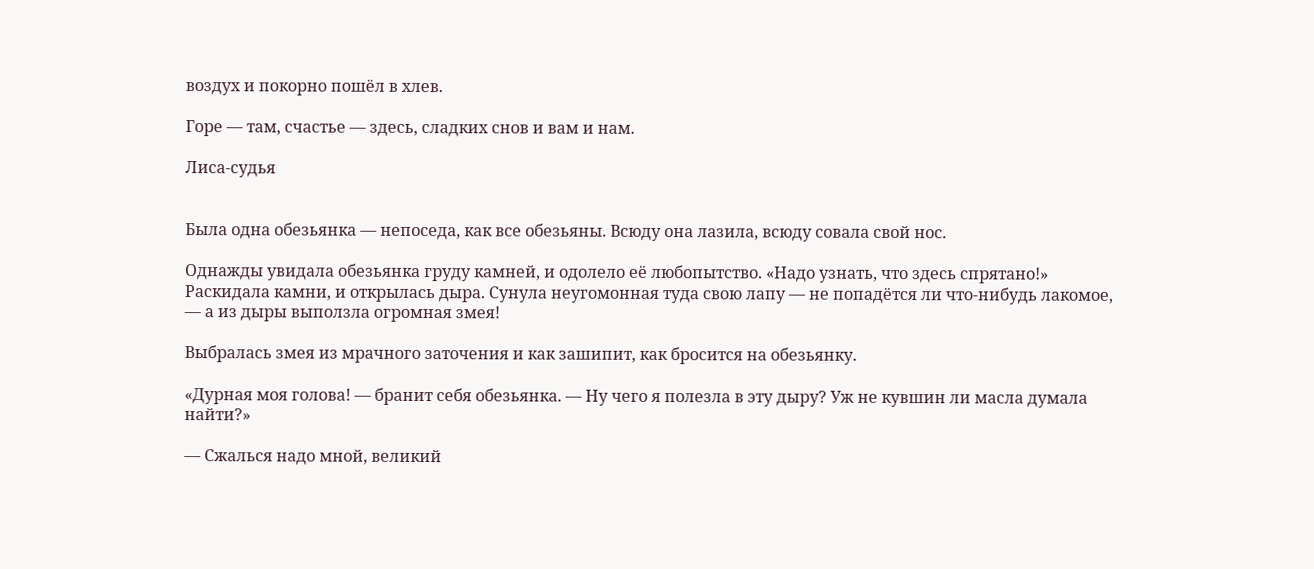воздух и покорно пошёл в хлев.

Горе — там, счастье — здесь, сладких снов и вам и нам.

Лиса-судья


Была одна обезьянка — непоседа, как все обезьяны. Всюду она лазила, всюду совала свой нос.

Однажды увидала обезьянка груду камней, и одолело её любопытство. «Надо узнать, что здесь спрятано!» Раскидала камни, и открылась дыра. Сунула неугомонная туда свою лапу — не попадётся ли что-нибудь лакомое, — а из дыры выползла огромная змея!

Выбралась змея из мрачного заточения и как зашипит, как бросится на обезьянку.

«Дурная моя голова! — бранит себя обезьянка. — Ну чего я полезла в эту дыру? Уж не кувшин ли масла думала найти?»

— Сжалься надо мной, великий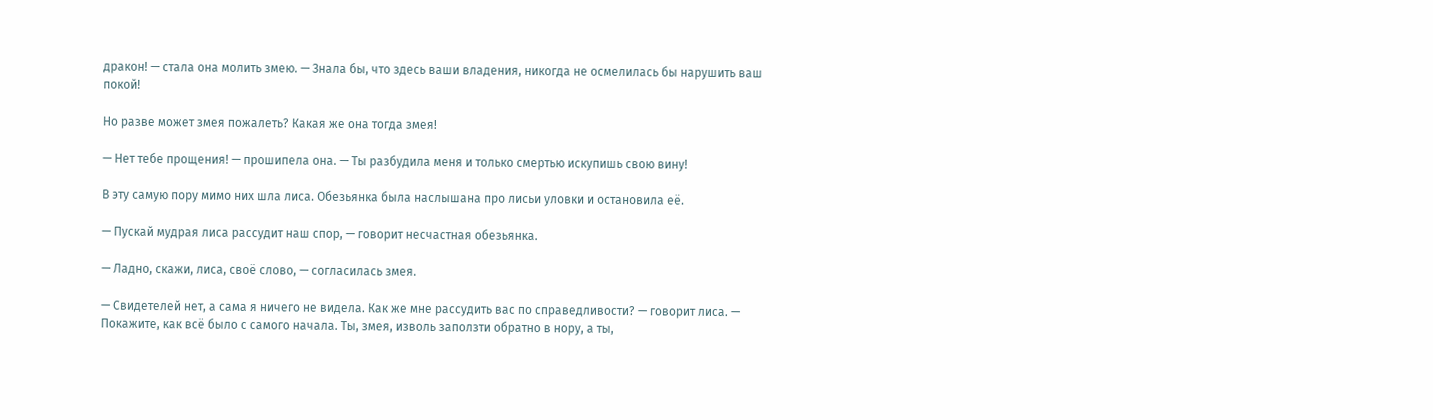дракон! — стала она молить змею. — Знала бы, что здесь ваши владения, никогда не осмелилась бы нарушить ваш покой!

Но разве может змея пожалеть? Какая же она тогда змея!

— Нет тебе прощения! — прошипела она. — Ты разбудила меня и только смертью искупишь свою вину!

В эту самую пору мимо них шла лиса. Обезьянка была наслышана про лисьи уловки и остановила её.

— Пускай мудрая лиса рассудит наш спор, — говорит несчастная обезьянка.

— Ладно, скажи, лиса, своё слово, — согласилась змея.

— Свидетелей нет, а сама я ничего не видела. Как же мне рассудить вас по справедливости? — говорит лиса. — Покажите, как всё было с самого начала. Ты, змея, изволь заползти обратно в нору, а ты,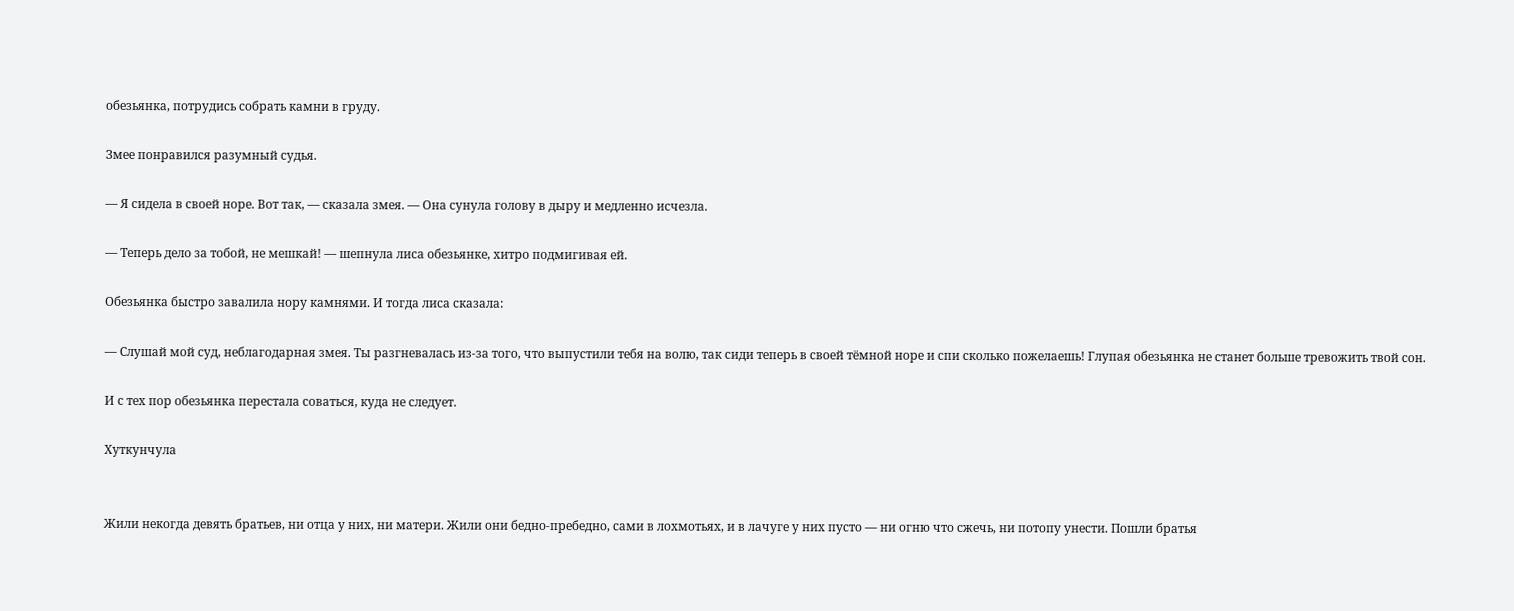обезьянка, потрудись собрать камни в груду.

Змее понравился разумный судья.

— Я сидела в своей норе. Вот так, — сказала змея. — Она сунула голову в дыру и медленно исчезла.

— Теперь дело за тобой, не мешкай! — шепнула лиса обезьянке, хитро подмигивая ей.

Обезьянка быстро завалила нору камнями. И тогда лиса сказала:

— Слушай мой суд, неблагодарная змея. Ты разгневалась из-за того, что выпустили тебя на волю, так сиди теперь в своей тёмной норе и спи сколько пожелаешь! Глупая обезьянка не станет больше тревожить твой сон.

И с тех пор обезьянка перестала соваться, куда не следует.

Хуткунчула


Жили некогда девять братьев, ни отца у них, ни матери. Жили они бедно-пребедно, сами в лохмотьях, и в лачуге у них пусто — ни огню что сжечь, ни потопу унести. Пошли братья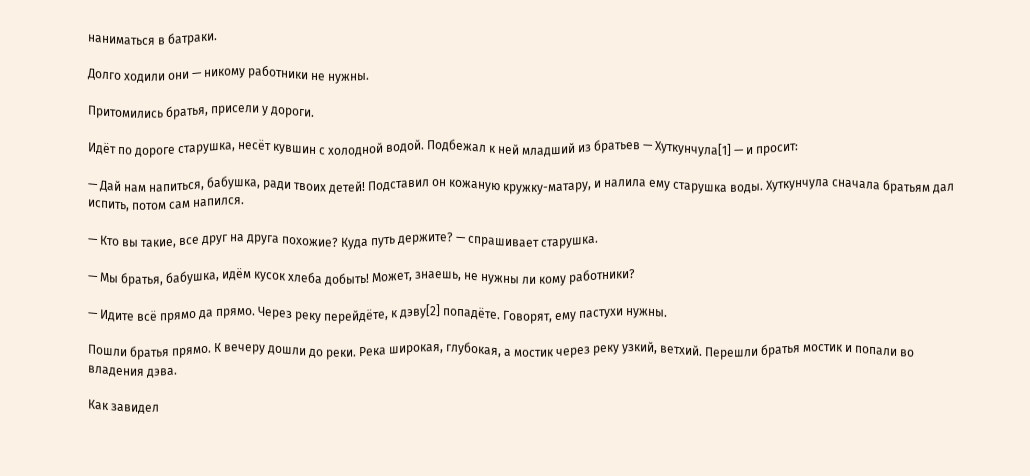наниматься в батраки.

Долго ходили они — никому работники не нужны.

Притомились братья, присели у дороги.

Идёт по дороге старушка, несёт кувшин с холодной водой. Подбежал к ней младший из братьев — Хуткунчула[1] — и просит:

— Дай нам напиться, бабушка, ради твоих детей! Подставил он кожаную кружку-матару, и налила ему старушка воды. Хуткунчула сначала братьям дал испить, потом сам напился.

— Кто вы такие, все друг на друга похожие? Куда путь держите? — спрашивает старушка.

— Мы братья, бабушка, идём кусок хлеба добыть! Может, знаешь, не нужны ли кому работники?

— Идите всё прямо да прямо. Через реку перейдёте, к дэву[2] попадёте. Говорят, ему пастухи нужны.

Пошли братья прямо. К вечеру дошли до реки. Река широкая, глубокая, а мостик через реку узкий, ветхий. Перешли братья мостик и попали во владения дэва.

Как завидел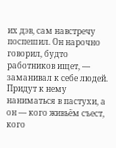их дэв, сам навстречу поспешил. Он нарочно говорил, будто работников ищет, — заманивал к себе людей. Придут к нему наниматься в пастухи, а он — кого живьём съест, кого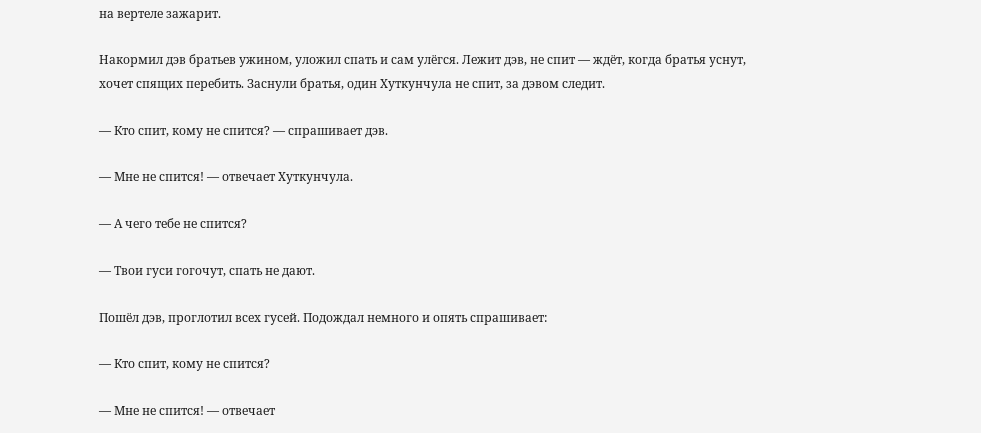на вертеле зажарит.

Накормил дэв братьев ужином, уложил спать и сам улёгся. Лежит дэв, не спит — ждёт, когда братья уснут, хочет спящих перебить. Заснули братья, один Хуткунчула не спит, за дэвом следит.

— Кто спит, кому не спится? — спрашивает дэв.

— Мне не спится! — отвечает Хуткунчула.

— А чего тебе не спится?

— Твои гуси гогочут, спать не дают.

Пошёл дэв, проглотил всех гусей. Подождал немного и опять спрашивает:

— Кто спит, кому не спится?

— Мне не спится! — отвечает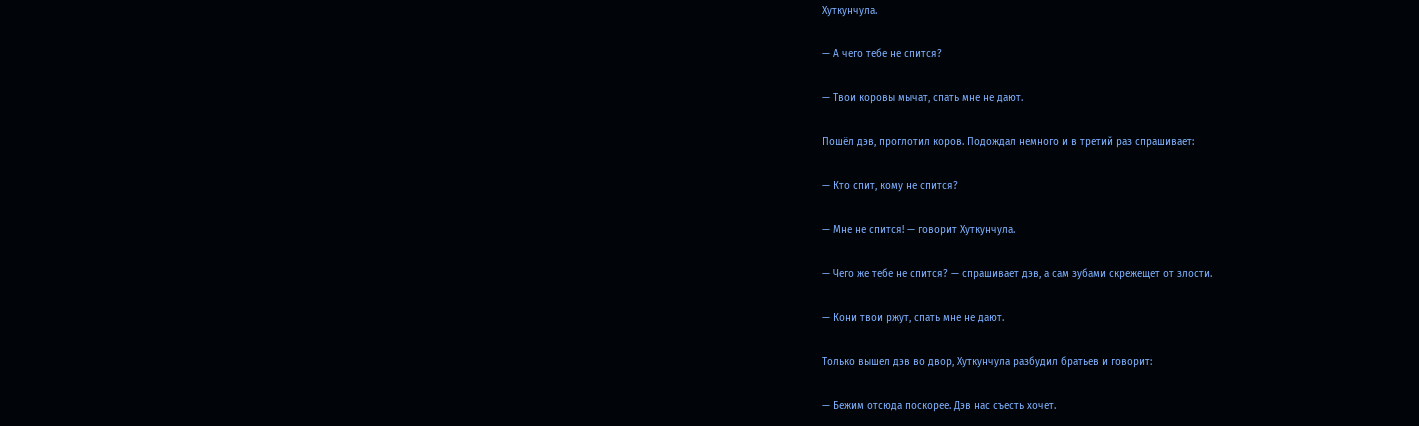Хуткунчула.

— А чего тебе не спится?

— Твои коровы мычат, спать мне не дают.

Пошёл дэв, проглотил коров. Подождал немного и в третий раз спрашивает:

— Кто спит, кому не спится?

— Мне не спится! — говорит Хуткунчула.

— Чего же тебе не спится? — спрашивает дэв, а сам зубами скрежещет от злости.

— Кони твои ржут, спать мне не дают.

Только вышел дэв во двор, Хуткунчула разбудил братьев и говорит:

— Бежим отсюда поскорее. Дэв нас съесть хочет.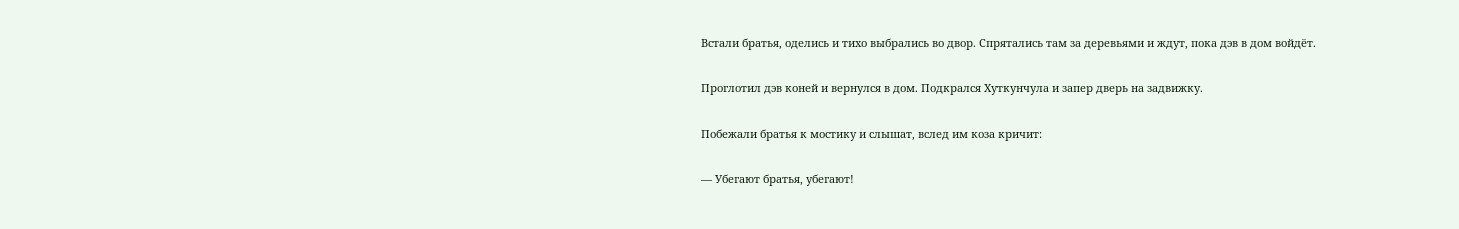Встали братья, оделись и тихо выбрались во двор. Спрятались там за деревьями и ждут, пока дэв в дом войдёт.

Проглотил дэв коней и вернулся в дом. Подкрался Хуткунчула и запер дверь на задвижку.

Побежали братья к мостику и слышат, вслед им коза кричит:

— Убегают братья, убегают!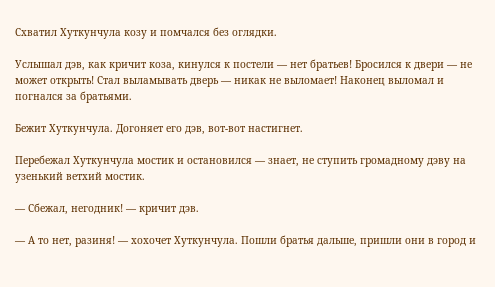Схватил Хуткунчула козу и помчался без оглядки.

Услышал дэв, как кричит коза, кинулся к постели — нет братьев! Бросился к двери — не может открыть! Стал выламывать дверь — никак не выломает! Наконец выломал и погнался за братьями.

Бежит Хуткунчула. Догоняет его дэв, вот-вот настигнет.

Перебежал Хуткунчула мостик и остановился — знает, не ступить громадному дэву на узенький ветхий мостик.

— Сбежал, негодник! — кричит дэв.

— А то нет, разиня! — хохочет Хуткунчула. Пошли братья дальше, пришли они в город и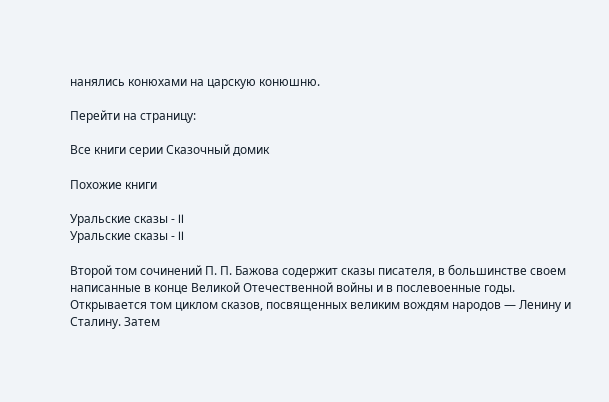нанялись конюхами на царскую конюшню.

Перейти на страницу:

Все книги серии Сказочный домик

Похожие книги

Уральские сказы - II
Уральские сказы - II

Второй том сочинений П. П. Бажова содержит сказы писателя, в большинстве своем написанные в конце Великой Отечественной войны и в послевоенные годы. Открывается том циклом сказов, посвященных великим вождям народов — Ленину и Сталину. Затем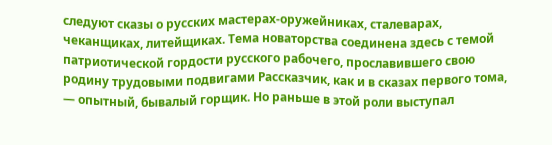следуют сказы о русских мастерах-оружейниках, сталеварах, чеканщиках, литейщиках. Тема новаторства соединена здесь с темой патриотической гордости русского рабочего, прославившего свою родину трудовыми подвигами Рассказчик, как и в сказах первого тома, — опытный, бывалый горщик. Но раньше в этой роли выступал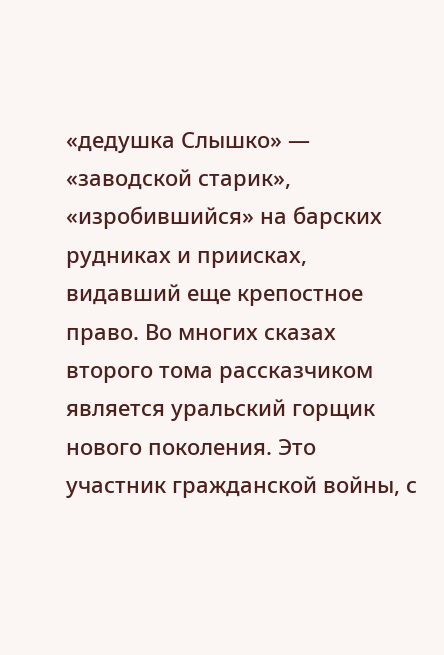«дедушка Слышко» — «заводской старик», «изробившийся» на барских рудниках и приисках, видавший еще крепостное право. Во многих сказах второго тома рассказчиком является уральский горщик нового поколения. Это участник гражданской войны, с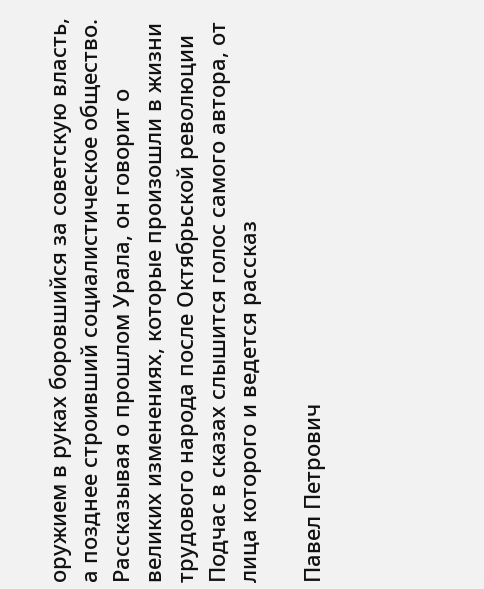оружием в руках боровшийся за советскую власть, а позднее строивший социалистическое общество. Рассказывая о прошлом Урала, он говорит о великих изменениях, которые произошли в жизни трудового народа после Октябрьской революции Подчас в сказах слышится голос самого автора, от лица которого и ведется рассказ

Павел Петрович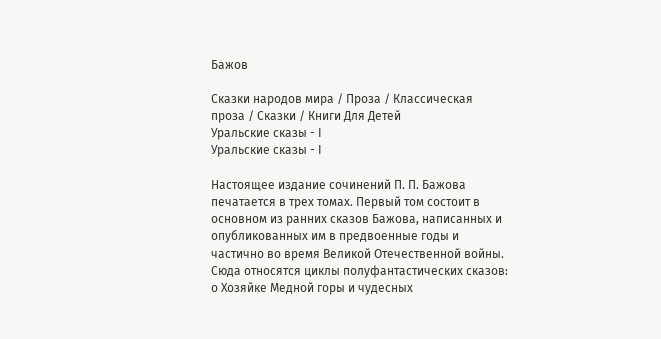Бажов

Сказки народов мира / Проза / Классическая проза / Сказки / Книги Для Детей
Уральские сказы - I
Уральские сказы - I

Настоящее издание сочинений П. П. Бажова печатается в трех томах. Первый том состоит в основном из ранних сказов Бажова, написанных и опубликованных им в предвоенные годы и частично во время Великой Отечественной войны. Сюда относятся циклы полуфантастических сказов: о Хозяйке Медной горы и чудесных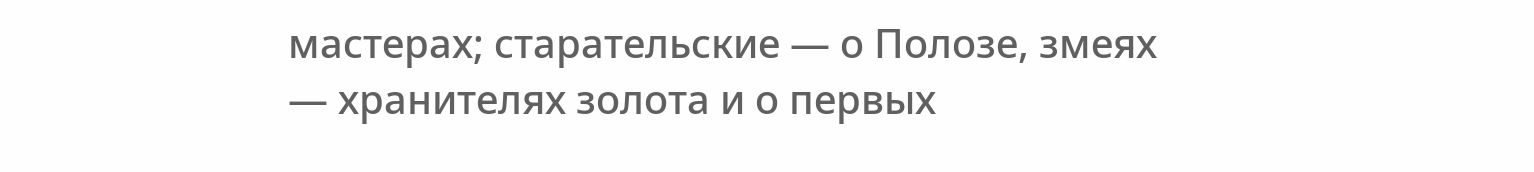мастерах; старательские — о Полозе, змеях — хранителях золота и о первых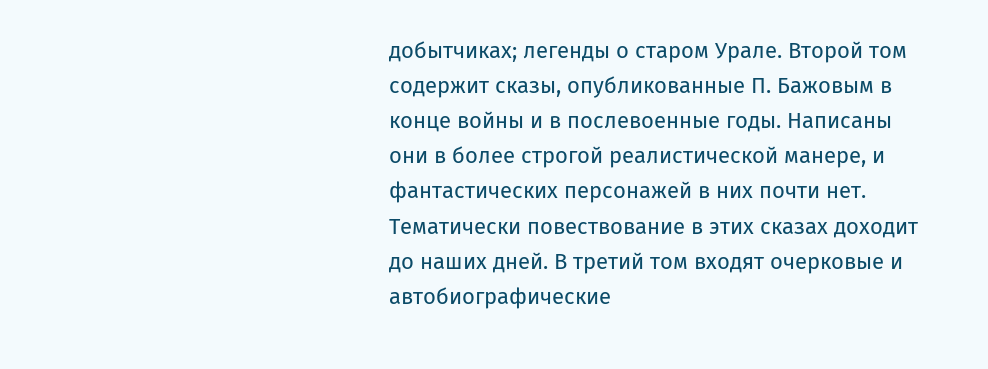добытчиках; легенды о старом Урале. Второй том содержит сказы, опубликованные П. Бажовым в конце войны и в послевоенные годы. Написаны они в более строгой реалистической манере, и фантастических персонажей в них почти нет. Тематически повествование в этих сказах доходит до наших дней. В третий том входят очерковые и автобиографические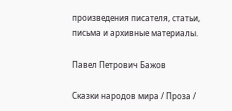произведения писателя, статьи, письма и архивные материалы.

Павел Петрович Бажов

Сказки народов мира / Проза /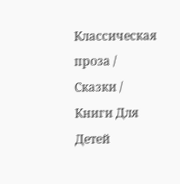Классическая проза / Сказки / Книги Для Детей